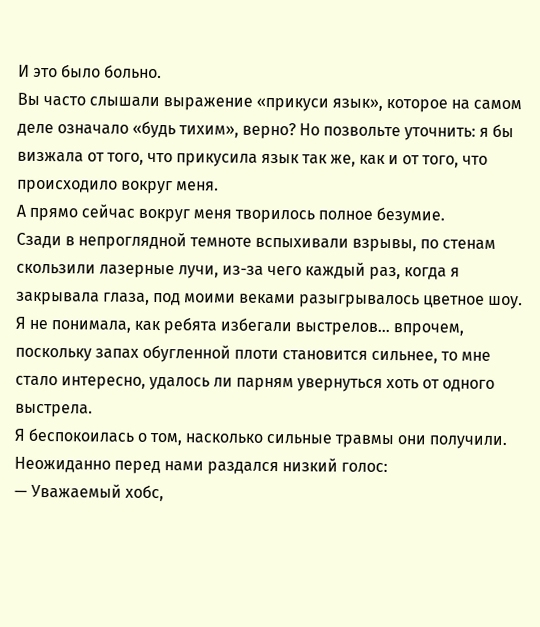И это было больно.
Вы часто слышали выражение «прикуси язык», которое на самом деле означало «будь тихим», верно? Но позвольте уточнить: я бы визжала от того, что прикусила язык так же, как и от того, что происходило вокруг меня.
А прямо сейчас вокруг меня творилось полное безумие.
Сзади в непроглядной темноте вспыхивали взрывы, по стенам скользили лазерные лучи, из-за чего каждый раз, когда я закрывала глаза, под моими веками разыгрывалось цветное шоу. Я не понимала, как ребята избегали выстрелов… впрочем, поскольку запах обугленной плоти становится сильнее, то мне стало интересно, удалось ли парням увернуться хоть от одного выстрела.
Я беспокоилась о том, насколько сильные травмы они получили.
Неожиданно перед нами раздался низкий голос:
— Уважаемый хобс,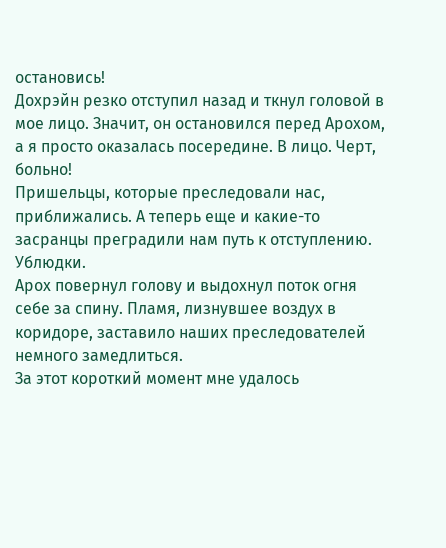остановись!
Дохрэйн резко отступил назад и ткнул головой в мое лицо. Значит, он остановился перед Арохом, а я просто оказалась посередине. В лицо. Черт, больно!
Пришельцы, которые преследовали нас, приближались. А теперь еще и какие-то засранцы преградили нам путь к отступлению. Ублюдки.
Арох повернул голову и выдохнул поток огня себе за спину. Пламя, лизнувшее воздух в коридоре, заставило наших преследователей немного замедлиться.
За этот короткий момент мне удалось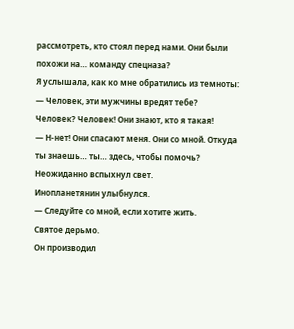рассмотреть, кто стоял перед нами. Они были похожи на… команду спецназа?
Я услышала, как ко мне обратились из темноты:
— Человек, эти мужчины вредят тебе?
Человек? Человек! Они знают, кто я такая!
— Н-нет! Они спасают меня. Они со мной. Откуда ты знаешь… ты… здесь, чтобы помочь?
Неожиданно вспыхнул свет.
Инопланетянин улыбнулся.
— Следуйте со мной, если хотите жить.
Святое дерьмо.
Он производил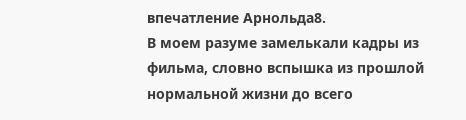впечатление Арнольда8.
В моем разуме замелькали кадры из фильма, словно вспышка из прошлой нормальной жизни до всего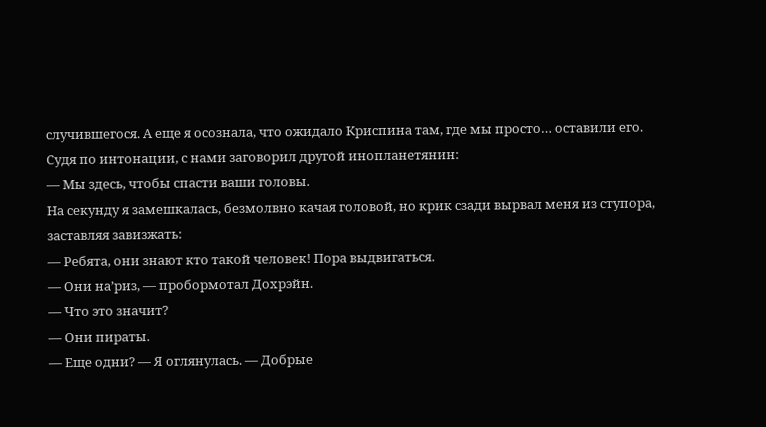случившегося. А еще я осознала, что ожидало Криспина там, где мы просто… оставили его.
Судя по интонации, с нами заговорил другой инопланетянин:
— Мы здесь, чтобы спасти ваши головы.
На секунду я замешкалась, безмолвно качая головой, но крик сзади вырвал меня из ступора, заставляя завизжать:
— Ребята, они знают кто такой человек! Пора выдвигаться.
— Они на’риз, — пробормотал Дохрэйн.
— Что это значит?
— Они пираты.
— Еще одни? — Я оглянулась. — Добрые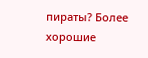пираты? Более хорошие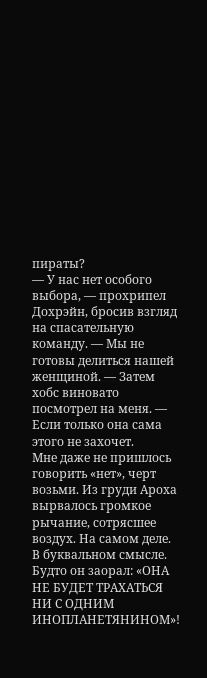пираты?
— У нас нет особого выбора, — прохрипел Дохрэйн, бросив взгляд на спасательную команду. — Мы не готовы делиться нашей женщиной. — Затем хобс виновато посмотрел на меня. — Если только она сама этого не захочет.
Мне даже не пришлось говорить «нет», черт возьми. Из груди Ароха вырвалось громкое рычание, сотрясшее воздух. На самом деле. В буквальном смысле. Будто он заорал: «ОНА НЕ БУДЕТ ТРАХАТЬСЯ НИ С ОДНИМ ИНОПЛАНЕТЯНИНОМ»!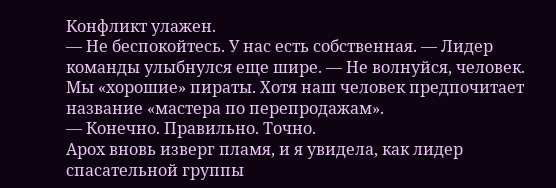Конфликт улажен.
— Не беспокойтесь. У нас есть собственная. — Лидер команды улыбнулся еще шире. — Не волнуйся, человек. Мы «хорошие» пираты. Хотя наш человек предпочитает название «мастера по перепродажам».
— Конечно. Правильно. Точно.
Арох вновь изверг пламя, и я увидела, как лидер спасательной группы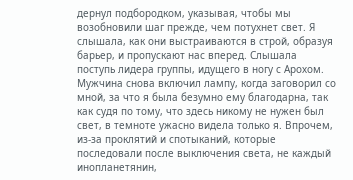дернул подбородком, указывая, чтобы мы возобновили шаг прежде, чем потухнет свет. Я слышала, как они выстраиваются в строй, образуя барьер, и пропускают нас вперед. Слышала поступь лидера группы, идущего в ногу с Арохом. Мужчина снова включил лампу, когда заговорил со мной, за что я была безумно ему благодарна, так как судя по тому, что здесь никому не нужен был свет, в темноте ужасно видела только я. Впрочем, из-за проклятий и спотыканий, которые последовали после выключения света, не каждый инопланетянин,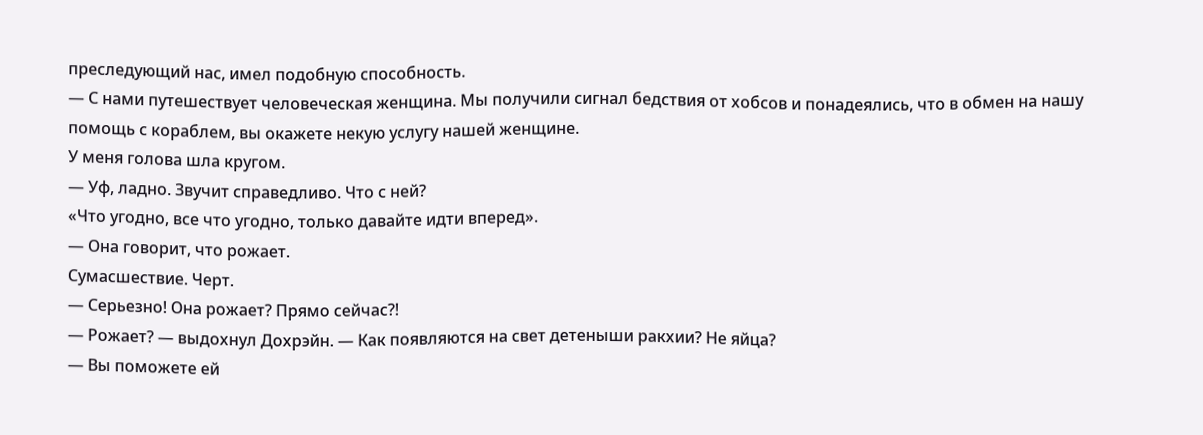преследующий нас, имел подобную способность.
— С нами путешествует человеческая женщина. Мы получили сигнал бедствия от хобсов и понадеялись, что в обмен на нашу помощь с кораблем, вы окажете некую услугу нашей женщине.
У меня голова шла кругом.
— Уф, ладно. Звучит справедливо. Что с ней?
«Что угодно, все что угодно, только давайте идти вперед».
— Она говорит, что рожает.
Сумасшествие. Черт.
— Серьезно! Она рожает? Прямо сейчас?!
— Рожает? — выдохнул Дохрэйн. — Как появляются на свет детеныши ракхии? Не яйца?
— Вы поможете ей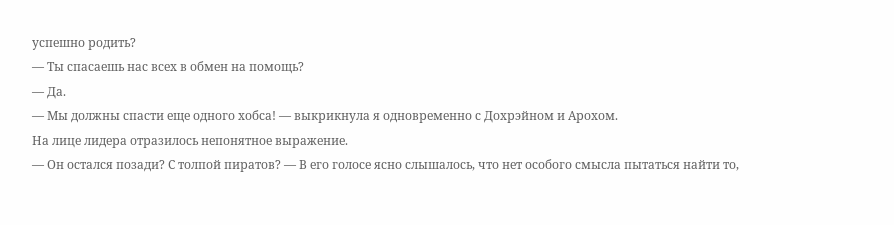успешно родить?
— Ты спасаешь нас всех в обмен на помощь?
— Да.
— Мы должны спасти еще одного хобса! — выкрикнула я одновременно с Дохрэйном и Арохом.
На лице лидера отразилось непонятное выражение.
— Он остался позади? С толпой пиратов? — В его голосе ясно слышалось, что нет особого смысла пытаться найти то,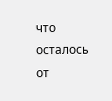что осталось от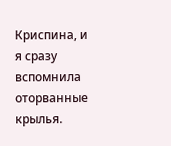Криспина, и я сразу вспомнила оторванные крылья.